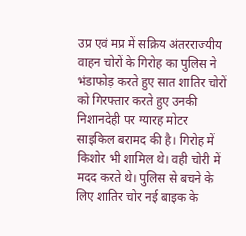उप्र एवं मप्र में सक्रिय अंतरराज्यीय वाहन चोरों के गिरोह का पुलिस ने भंडाफोड़ करते हुए सात शातिर चोरों को गिरफ्तार करते हुए उनकी निशानदेही पर ग्यारह मोटर साइकिल बरामद की है। गिरोह में किशोर भी शामिल थे। वही चोरी में मदद करते थे। पुलिस से बचने के लिए शातिर चोर नई बाइक के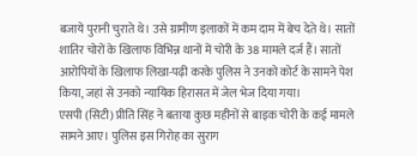बजाये पुरानी चुराते थे। उसे ग्रामीण इलाकों में कम दाम में बेच देते थे। सातों शातिर चोरों के खिलाफ विभिन्न थानों में चोरी के 38 मामले दर्ज हैं। सातों आरोपियों के खिलाफ लिखा-पढ़ी करके पुलिस ने उनको कोर्ट के सामने पेश किया, जहां से उनको न्यायिक हिरासत में जेल भेज दिया गया।
एसपी (सिटी) प्रीति सिंह ने बताया कुछ महीनों से बाइक चोरी के कई मामले सामने आए। पुलिस इस गिरोह का सुराग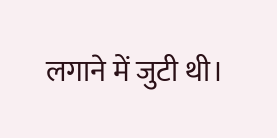लगाने में जुटी थी।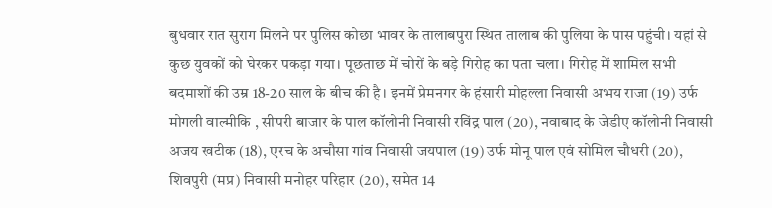बुधवार रात सुराग मिलने पर पुलिस कोछा भावर के तालाबपुरा स्थित तालाब की पुलिया के पास पहुंची। यहां से कुछ युवकों को घेरकर पकड़ा गया। पूछताछ में चोरों के बड़े गिरोह का पता चला। गिरोह में शामिल सभी बदमाशों की उम्र 18-20 साल के बीच की है। इनमें प्रेमनगर के हंसारी मोहल्ला निवासी अभय राजा (19) उर्फ मोगली वाल्मीकि , सीपरी बाजार के पाल कॉलोनी निवासी रविंद्र पाल (20), नवाबाद के जेडीए कॉलोनी निवासी अजय खटीक (18), एरच के अचौसा गांव निवासी जयपाल (19) उर्फ मोनू पाल एवं सोमिल चौधरी (20), शिवपुरी (मप्र) निवासी मनोहर परिहार (20), समेत 14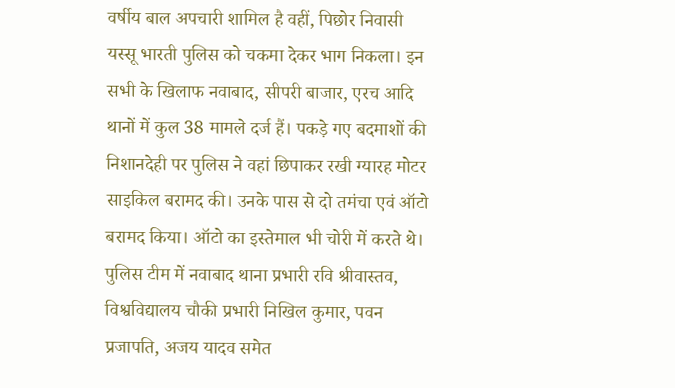वर्षीय बाल अपचारी शामिल है वहीं, पिछोर निवासी यस्सू भारती पुलिस को चकमा देकर भाग निकला। इन सभी के खिलाफ नवाबाद, सीपरी बाजार, एरच आदि थानों में कुल 38 मामले दर्ज हैं। पकड़े गए बदमाशों की निशानदेही पर पुलिस ने वहां छिपाकर रखी ग्यारह मोटर साइकिल बरामद की। उनके पास से दो तमंचा एवं ऑटो बरामद किया। ऑटो का इस्तेमाल भी चोरी में करते थे। पुलिस टीम में नवाबाद थाना प्रभारी रवि श्रीवास्तव, विश्वविद्यालय चौकी प्रभारी निखिल कुमार, पवन प्रजापति, अजय यादव समेत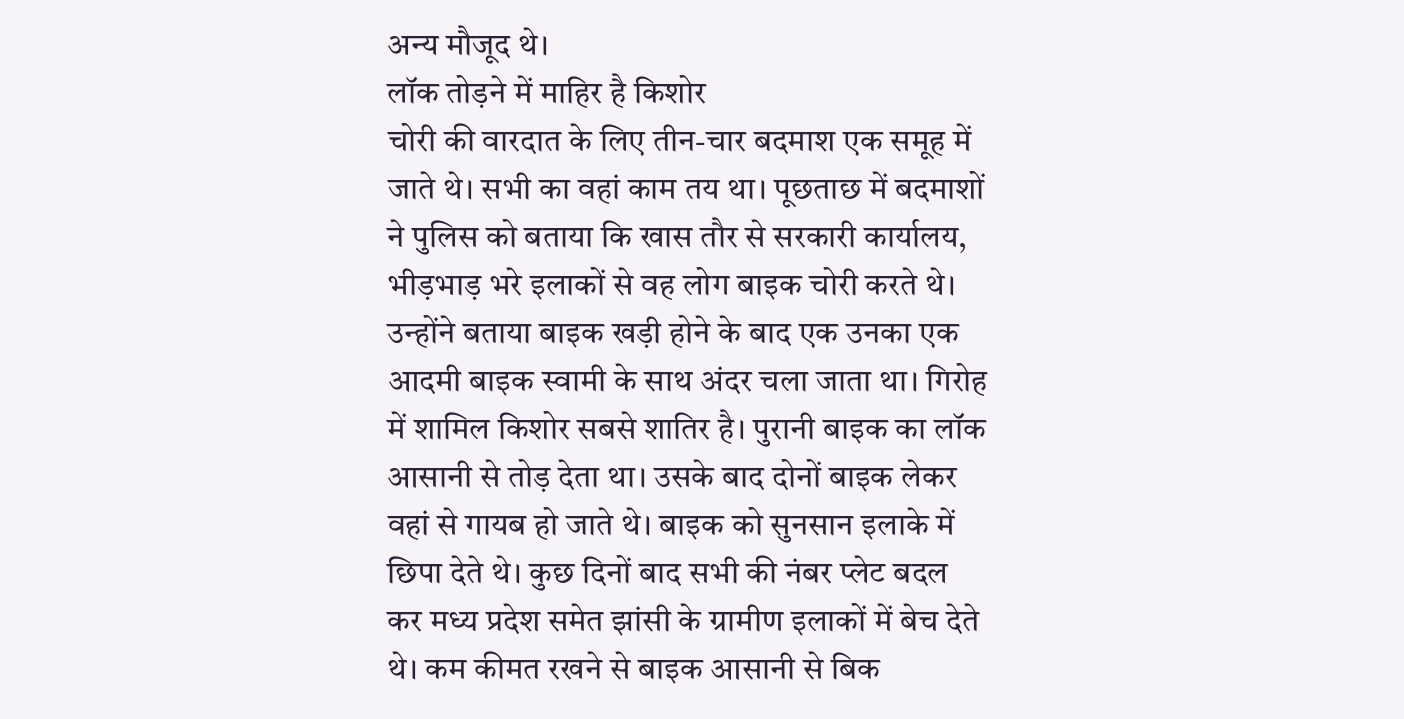अन्य मौजूद थे।
लॉक तोड़ने में माहिर है किशोर
चोरी की वारदात के लिए तीन-चार बदमाश एक समूह में जाते थे। सभी का वहां काम तय था। पूछताछ में बदमाशों ने पुलिस को बताया कि खास तौर से सरकारी कार्यालय, भीड़भाड़ भरे इलाकों से वह लोग बाइक चोरी करते थे। उन्होंने बताया बाइक खड़ी होने के बाद एक उनका एक आदमी बाइक स्वामी के साथ अंदर चला जाता था। गिरोह में शामिल किशोर सबसे शातिर है। पुरानी बाइक का लॉक आसानी से तोड़ देता था। उसके बाद दोनों बाइक लेकर वहां से गायब हो जाते थे। बाइक को सुनसान इलाके में छिपा देते थे। कुछ दिनों बाद सभी की नंबर प्लेट बदल कर मध्य प्रदेश समेत झांसी के ग्रामीण इलाकों में बेच देते थे। कम कीमत रखने से बाइक आसानी से बिक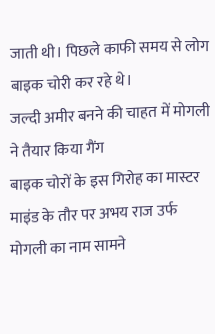जाती थी। पिछले काफी समय से लोग बाइक चोरी कर रहे थे।
जल्दी अमीर बनने की चाहत में मोगली ने तैयार किया गैंग
बाइक चोरों के इस गिरोह का मास्टर माइंड के तौर पर अभय राज उर्फ मोगली का नाम सामने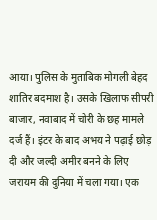आया। पुलिस के मुताबिक मोगली बेहद शातिर बदमाश है। उसके खिलाफ सीपरी बाजार, नवाबाद में चोरी के छह मामले दर्ज हैं। इंटर के बाद अभय ने पढ़ाई छोड़ दी और जल्दी अमीर बनने के लिए जरायम की दुनिया में चला गया। एक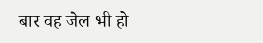बार वह जेल भी हो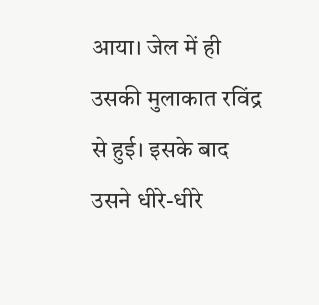आया। जेल में ही उसकी मुलाकात रविंद्र से हुई। इसके बाद उसने धीरे-धीरे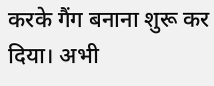करके गैंग बनाना शुरू कर दिया। अभी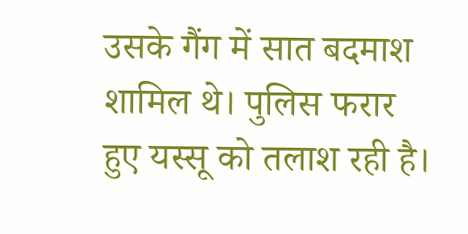उसके गैंग में सात बदमाश शामिल थे। पुलिस फरार हुए यस्सू को तलाश रही है।